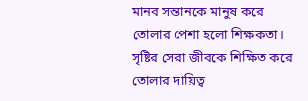মানব সন্তানকে মানুষ করে তোলার পেশা হলো শিক্ষকতা। সৃষ্টির সেরা জীবকে শিক্ষিত করে তোলার দায়িত্ব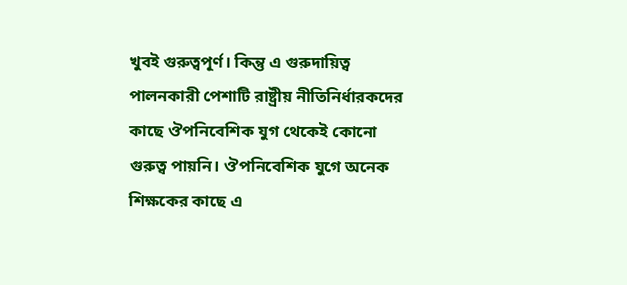খুবই গুরুত্বপূর্ণ। কিন্তু এ গুরুদায়িত্ব পালনকারী পেশাটি রাষ্ট্রীয় নীতিনির্ধারকদের কাছে ঔপনিবেশিক যুগ থেকেই কোনো গুরুত্ব পায়নি। ঔপনিবেশিক যুগে অনেক শিক্ষকের কাছে এ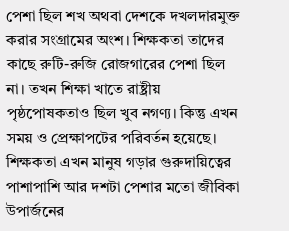পেশা ছিল শখ অথবা দেশকে দখলদারমুক্ত করার সংগ্রামের অংশ। শিক্ষকতা তাদের কাছে রুটি-রুজি রোজগারের পেশা ছিল না। তখন শিক্ষা খাতে রাষ্ট্রীয় পৃষ্ঠপোষকতাও ছিল খুব নগণ্য। কিন্তু এখন সময় ও প্রেক্ষাপটের পরিবর্তন হয়েছে। শিক্ষকতা এখন মানুষ গড়ার গুরুদায়িত্বের পাশাপাশি আর দশটা পেশার মতো জীবিকা উপার্জনের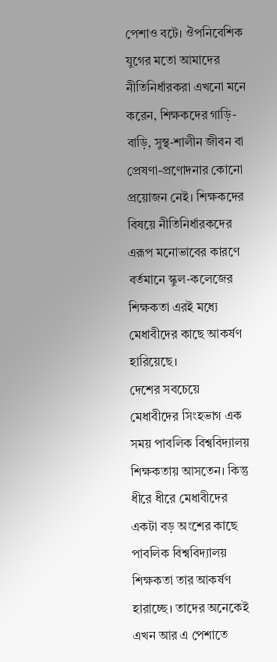পেশাও বটে। ঔপনিবেশিক যুগের মতো আমাদের নীতিনির্ধারকরা এখনো মনে করেন, শিক্ষকদের গাড়ি-বাড়ি, সুস্থ-শালীন জীবন বা প্রেষণা-প্রণোদনার কোনো প্রয়োজন নেই। শিক্ষকদের বিষয়ে নীতিনির্ধারকদের এরূপ মনোভাবের কারণে বর্তমানে স্কুল-কলেজের শিক্ষকতা এরই মধ্যে মেধাবীদের কাছে আকর্ষণ হারিয়েছে।
দেশের সবচেয়ে মেধাবীদের সিংহভাগ এক সময় পাবলিক বিশ্ববিদ্যালয় শিক্ষকতায় আসতেন। কিন্তু ধীরে ধীরে মেধাবীদের একটা বড় অংশের কাছে পাবলিক বিশ্ববিদ্যালয় শিক্ষকতা তার আকর্ষণ হারাচ্ছে। তাদের অনেকেই এখন আর এ পেশাতে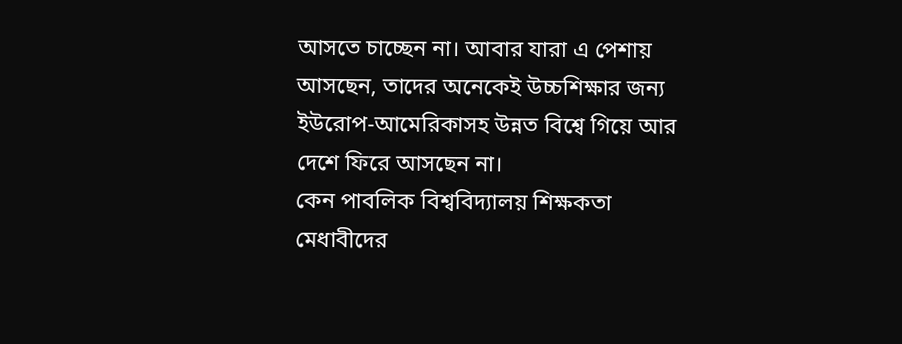আসতে চাচ্ছেন না। আবার যারা এ পেশায় আসছেন, তাদের অনেকেই উচ্চশিক্ষার জন্য ইউরোপ-আমেরিকাসহ উন্নত বিশ্বে গিয়ে আর দেশে ফিরে আসছেন না।
কেন পাবলিক বিশ্ববিদ্যালয় শিক্ষকতা মেধাবীদের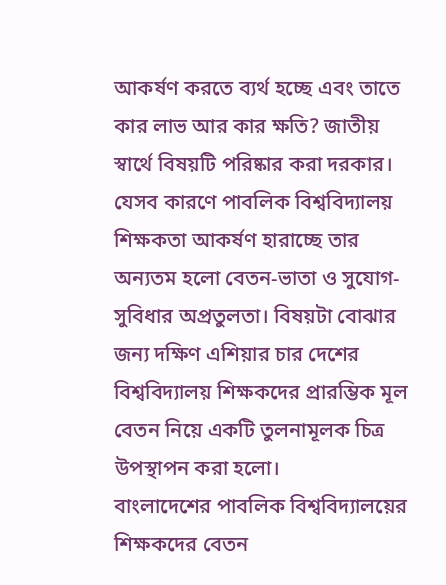আকর্ষণ করতে ব্যর্থ হচ্ছে এবং তাতে কার লাভ আর কার ক্ষতি? জাতীয় স্বার্থে বিষয়টি পরিষ্কার করা দরকার। যেসব কারণে পাবলিক বিশ্ববিদ্যালয় শিক্ষকতা আকর্ষণ হারাচ্ছে তার অন্যতম হলো বেতন-ভাতা ও সুযোগ-সুবিধার অপ্রতুলতা। বিষয়টা বোঝার জন্য দক্ষিণ এশিয়ার চার দেশের বিশ্ববিদ্যালয় শিক্ষকদের প্রারম্ভিক মূল বেতন নিয়ে একটি তুলনামূলক চিত্র উপস্থাপন করা হলো।
বাংলাদেশের পাবলিক বিশ্ববিদ্যালয়ের শিক্ষকদের বেতন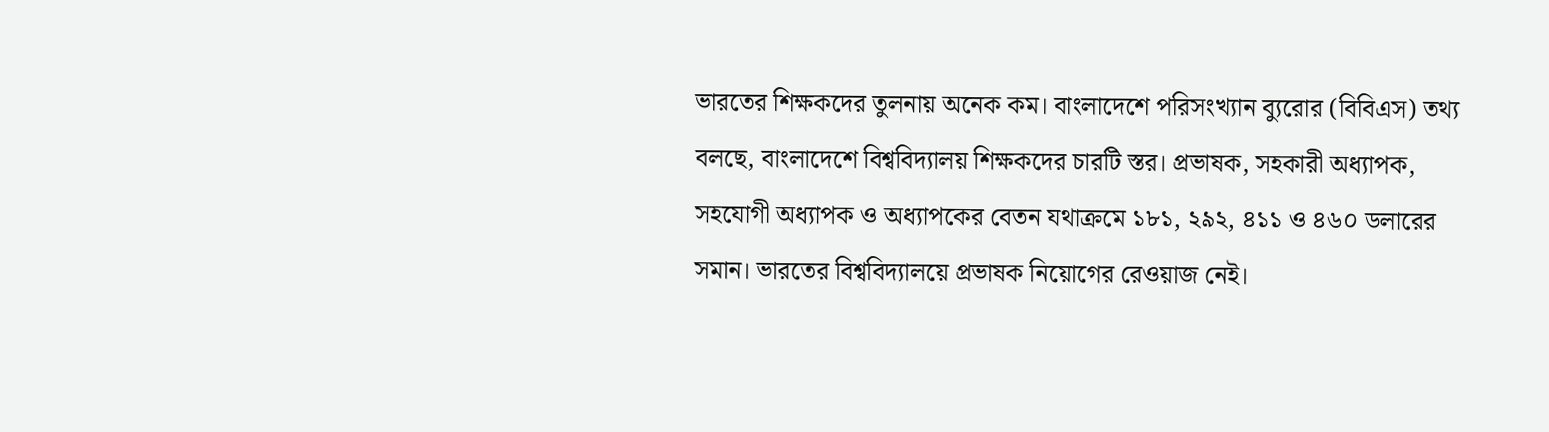ভারতের শিক্ষকদের তুলনায় অনেক কম। বাংলাদেশে পরিসংখ্যান ব্যুরোর (বিবিএস) তথ্য বলছে, বাংলাদেশে বিশ্ববিদ্যালয় শিক্ষকদের চারটি স্তর। প্রভাষক, সহকারী অধ্যাপক, সহযোগী অধ্যাপক ও অধ্যাপকের বেতন যথাক্রমে ১৮১, ২৯২, ৪১১ ও ৪৬০ ডলারের সমান। ভারতের বিশ্ববিদ্যালয়ে প্রভাষক নিয়োগের রেওয়াজ নেই।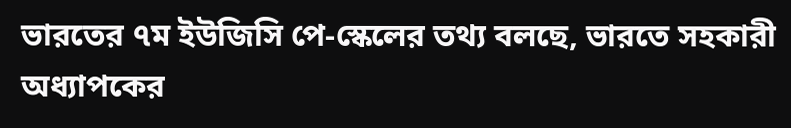ভারতের ৭ম ইউজিসি পে-স্কেলের তথ্য বলছে, ভারতে সহকারী অধ্যাপকের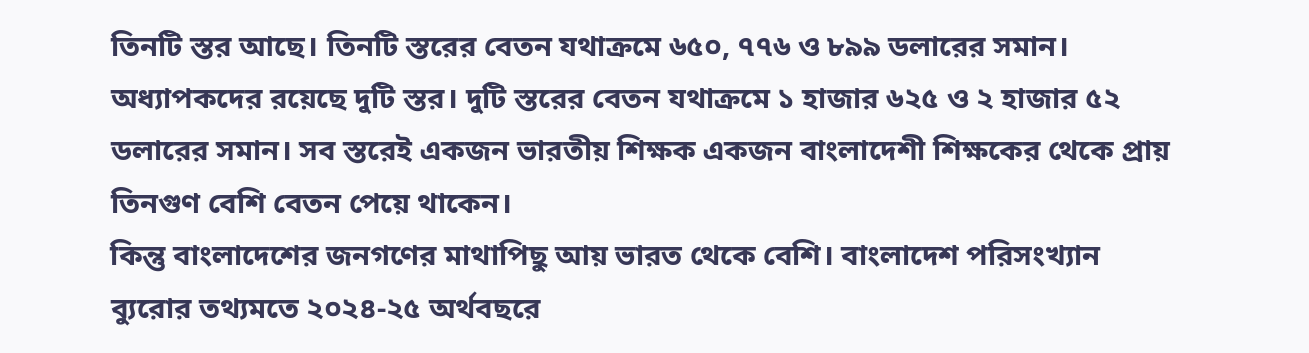তিনটি স্তর আছে। তিনটি স্তরের বেতন যথাক্রমে ৬৫০, ৭৭৬ ও ৮৯৯ ডলারের সমান। অধ্যাপকদের রয়েছে দুটি স্তর। দুটি স্তরের বেতন যথাক্রমে ১ হাজার ৬২৫ ও ২ হাজার ৫২ ডলারের সমান। সব স্তরেই একজন ভারতীয় শিক্ষক একজন বাংলাদেশী শিক্ষকের থেকে প্রায় তিনগুণ বেশি বেতন পেয়ে থাকেন।
কিন্তু বাংলাদেশের জনগণের মাথাপিছু আয় ভারত থেকে বেশি। বাংলাদেশ পরিসংখ্যান ব্যুরোর তথ্যমতে ২০২৪-২৫ অর্থবছরে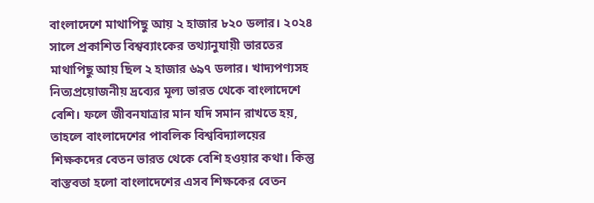বাংলাদেশে মাথাপিছু আয় ২ হাজার ৮২০ ডলার। ২০২৪ সালে প্রকাশিত বিশ্বব্যাংকের তথ্যানুযায়ী ভারতের মাথাপিছু আয় ছিল ২ হাজার ৬৯৭ ডলার। খাদ্যপণ্যসহ নিত্যপ্রয়োজনীয় দ্রব্যের মূল্য ভারত থেকে বাংলাদেশে বেশি। ফলে জীবনযাত্রার মান যদি সমান রাখতে হয়, তাহলে বাংলাদেশের পাবলিক বিশ্ববিদ্যালয়ের শিক্ষকদের বেতন ভারত থেকে বেশি হওয়ার কথা। কিন্তু বাস্তবতা হলো বাংলাদেশের এসব শিক্ষকের বেতন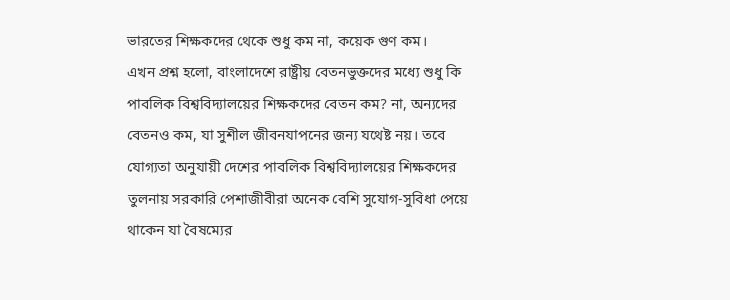ভারতের শিক্ষকদের থেকে শুধু কম না, কয়েক গুণ কম।
এখন প্রশ্ন হলো, বাংলাদেশে রাষ্ট্রীয় বেতনভুক্তদের মধ্যে শুধু কি পাবলিক বিশ্ববিদ্যালয়ের শিক্ষকদের বেতন কম? না, অন্যদের বেতনও কম, যা সুশীল জীবনযাপনের জন্য যথেষ্ট নয়। তবে যোগ্যতা অনুযায়ী দেশের পাবলিক বিশ্ববিদ্যালয়ের শিক্ষকদের তুলনায় সরকারি পেশাজীবীরা অনেক বেশি সুযোগ-সুবিধা পেয়ে থাকেন যা বৈষম্যের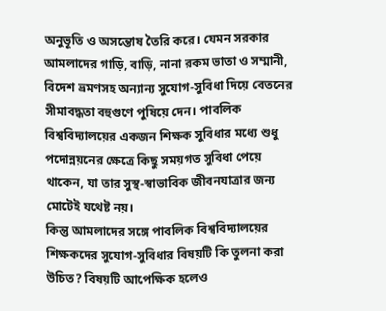অনুভূতি ও অসন্তোষ তৈরি করে। যেমন সরকার আমলাদের গাড়ি, বাড়ি, নানা রকম ভাতা ও সম্মানী, বিদেশ ভ্রমণসহ অন্যান্য সুযোগ-সুবিধা দিয়ে বেতনের সীমাবদ্ধতা বহুগুণে পুষিয়ে দেন। পাবলিক বিশ্ববিদ্যালয়ের একজন শিক্ষক সুবিধার মধ্যে শুধু পদোন্নয়নের ক্ষেত্রে কিছু সময়গত সুবিধা পেয়ে থাকেন, যা তার সুস্থ-স্বাভাবিক জীবনযাত্রার জন্য মোটেই যথেষ্ট নয়।
কিন্তু আমলাদের সঙ্গে পাবলিক বিশ্ববিদ্যালয়ের শিক্ষকদের সুযোগ-সুবিধার বিষয়টি কি তুলনা করা উচিত? বিষয়টি আপেক্ষিক হলেও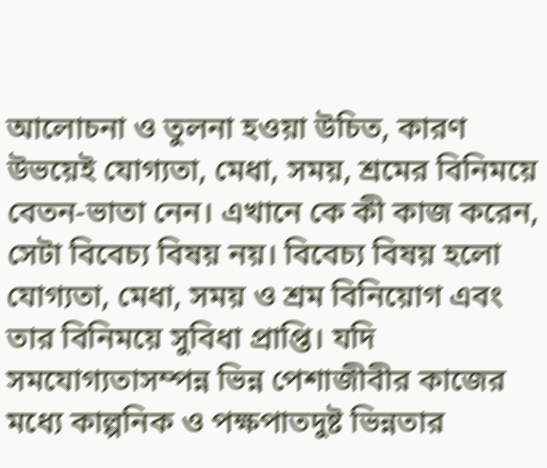আলোচনা ও তুলনা হওয়া উচিত, কারণ উভয়েই যোগ্যতা, মেধা, সময়, শ্রমের বিনিময়ে বেতন-ভাতা নেন। এখানে কে কী কাজ করেন, সেটা বিবেচ্য বিষয় নয়। বিবেচ্য বিষয় হলো যোগ্যতা, মেধা, সময় ও শ্রম বিনিয়োগ এবং তার বিনিময়ে সুবিধা প্রাপ্তি। যদি সমযোগ্যতাসম্পন্ন ভিন্ন পেশাজীবীর কাজের মধ্যে কাল্পনিক ও পক্ষপাতদুষ্ট ভিন্নতার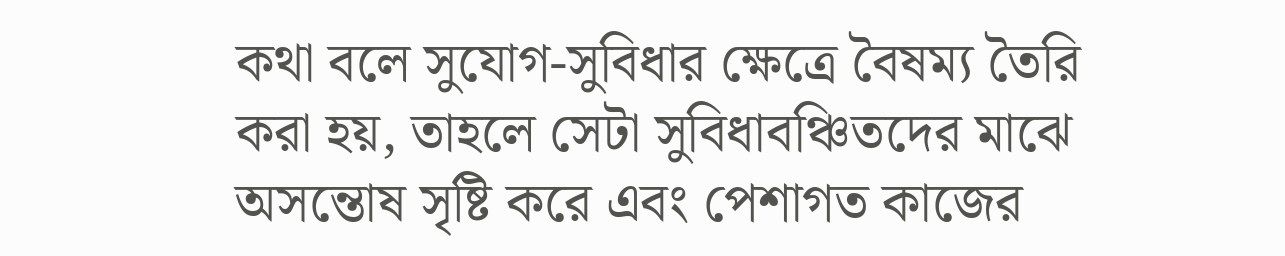কথা বলে সুযোগ-সুবিধার ক্ষেত্রে বৈষম্য তৈরি করা হয়, তাহলে সেটা সুবিধাবঞ্চিতদের মাঝে অসন্তোষ সৃষ্টি করে এবং পেশাগত কাজের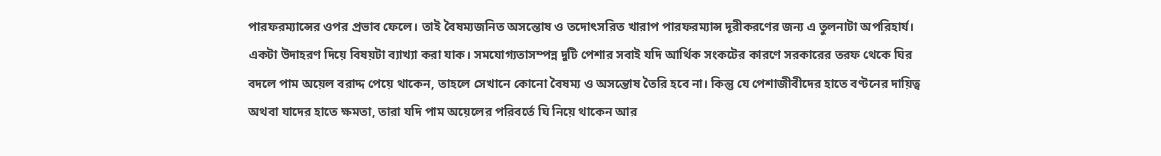পারফরম্যান্সের ওপর প্রভাব ফেলে। তাই বৈষম্যজনিত অসন্তোষ ও তদোৎসরিত খারাপ পারফরম্যান্স দূরীকরণের জন্য এ তুলনাটা অপরিহার্য।
একটা উদাহরণ দিয়ে বিষয়টা ব্যাখ্যা করা যাক। সমযোগ্যতাসম্পন্ন দুটি পেশার সবাই যদি আর্থিক সংকটের কারণে সরকারের তরফ থেকে ঘির বদলে পাম অয়েল বরাদ্দ পেয়ে থাকেন, তাহলে সেখানে কোনো বৈষম্য ও অসন্তোষ তৈরি হবে না। কিন্তু যে পেশাজীবীদের হাতে বণ্টনের দায়িত্ব অথবা যাদের হাতে ক্ষমতা, তারা যদি পাম অয়েলের পরিবর্তে ঘি নিয়ে থাকেন আর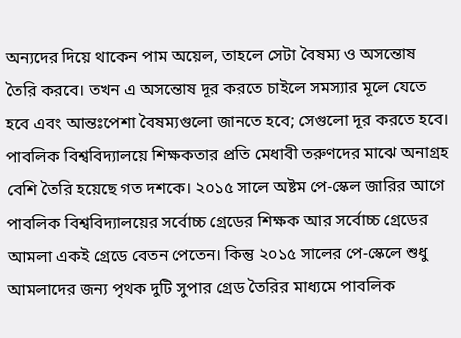অন্যদের দিয়ে থাকেন পাম অয়েল, তাহলে সেটা বৈষম্য ও অসন্তোষ তৈরি করবে। তখন এ অসন্তোষ দূর করতে চাইলে সমস্যার মূলে যেতে হবে এবং আন্তঃপেশা বৈষম্যগুলো জানতে হবে; সেগুলো দূর করতে হবে।
পাবলিক বিশ্ববিদ্যালয়ে শিক্ষকতার প্রতি মেধাবী তরুণদের মাঝে অনাগ্রহ বেশি তৈরি হয়েছে গত দশকে। ২০১৫ সালে অষ্টম পে-স্কেল জারির আগে পাবলিক বিশ্ববিদ্যালয়ের সর্বোচ্চ গ্রেডের শিক্ষক আর সর্বোচ্চ গ্রেডের আমলা একই গ্রেডে বেতন পেতেন। কিন্তু ২০১৫ সালের পে-স্কেলে শুধু আমলাদের জন্য পৃথক দুটি সুপার গ্রেড তৈরির মাধ্যমে পাবলিক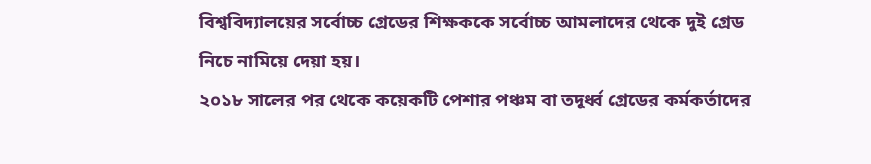বিশ্ববিদ্যালয়ের সর্বোচ্চ গ্রেডের শিক্ষককে সর্বোচ্চ আমলাদের থেকে দুই গ্রেড নিচে নামিয়ে দেয়া হয়।
২০১৮ সালের পর থেকে কয়েকটি পেশার পঞ্চম বা তদূর্ধ্ব গ্রেডের কর্মকর্তাদের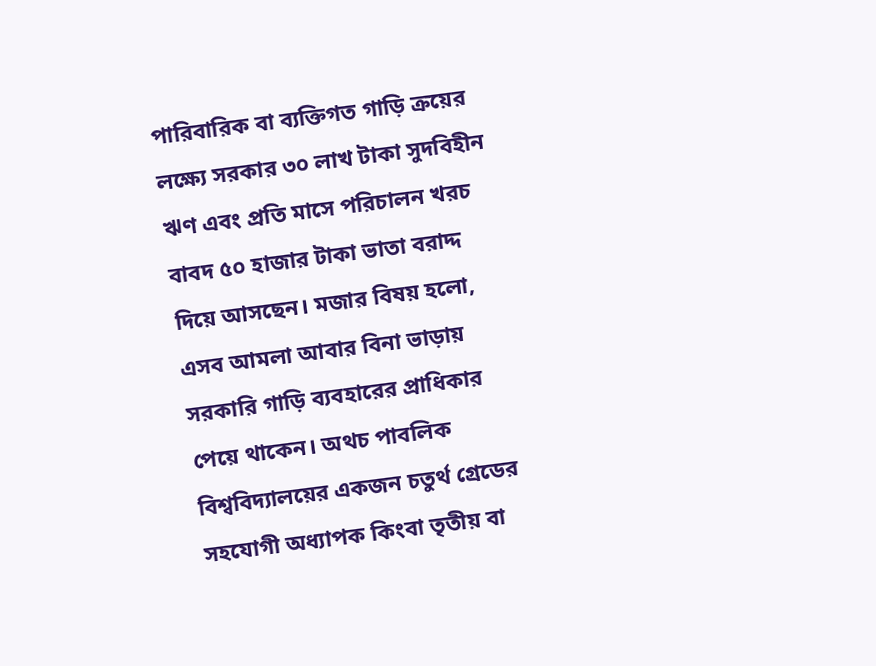পারিবারিক বা ব্যক্তিগত গাড়ি ক্রয়ের লক্ষ্যে সরকার ৩০ লাখ টাকা সুদবিহীন ঋণ এবং প্রতি মাসে পরিচালন খরচ বাবদ ৫০ হাজার টাকা ভাতা বরাদ্দ দিয়ে আসছেন। মজার বিষয় হলো, এসব আমলা আবার বিনা ভাড়ায় সরকারি গাড়ি ব্যবহারের প্রাধিকার পেয়ে থাকেন। অথচ পাবলিক বিশ্ববিদ্যালয়ের একজন চতুর্থ গ্রেডের সহযোগী অধ্যাপক কিংবা তৃতীয় বা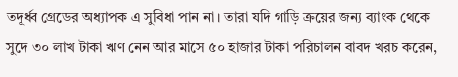তদূর্ধ্ব গ্রেডের অধ্যাপক এ সুবিধা পান না। তারা যদি গাড়ি ক্রয়ের জন্য ব্যাংক থেকে সুদে ৩০ লাখ টাকা ঋণ নেন আর মাসে ৫০ হাজার টাকা পরিচালন বাবদ খরচ করেন,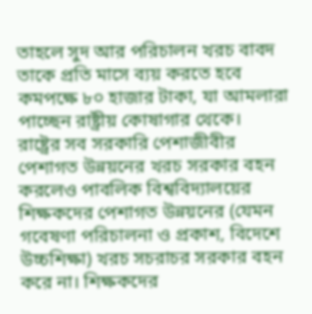তাহলে সুদ আর পরিচালন খরচ বাবদ তাকে প্রতি মাসে ব্যয় করতে হবে কমপক্ষে ৮০ হাজার টাকা, যা আমলারা পাচ্ছেন রাষ্ট্রীয় কোষাগার থেকে।
রাষ্ট্রের সব সরকারি পেশাজীবীর পেশাগত উন্নয়নের খরচ সরকার বহন করলেও পাবলিক বিশ্ববিদ্যালয়ের শিক্ষকদের পেশাগত উন্নয়নের (যেমন গবেষণা পরিচালনা ও প্রকাশ, বিদেশে উচ্চশিক্ষা) খরচ সচরাচর সরকার বহন করে না। শিক্ষকদের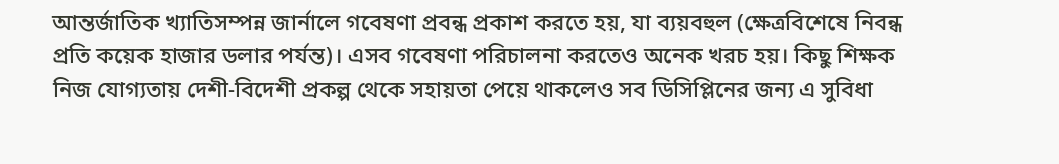আন্তর্জাতিক খ্যাতিসম্পন্ন জার্নালে গবেষণা প্রবন্ধ প্রকাশ করতে হয়, যা ব্যয়বহুল (ক্ষেত্রবিশেষে নিবন্ধ প্রতি কয়েক হাজার ডলার পর্যন্ত)। এসব গবেষণা পরিচালনা করতেও অনেক খরচ হয়। কিছু শিক্ষক নিজ যোগ্যতায় দেশী-বিদেশী প্রকল্প থেকে সহায়তা পেয়ে থাকলেও সব ডিসিপ্লিনের জন্য এ সুবিধা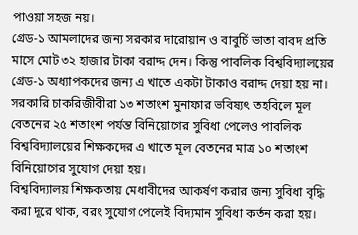পাওয়া সহজ নয়।
গ্রেড-১ আমলাদের জন্য সরকার দারোয়ান ও বাবুর্চি ভাতা বাবদ প্রতি মাসে মোট ৩২ হাজার টাকা বরাদ্দ দেন। কিন্তু পাবলিক বিশ্ববিদ্যালয়ের গ্রেড-১ অধ্যাপকদের জন্য এ খাতে একটা টাকাও বরাদ্দ দেয়া হয় না। সরকারি চাকরিজীবীরা ১৩ শতাংশ মুনাফার ভবিষ্যৎ তহবিলে মূল বেতনের ২৫ শতাংশ পর্যন্ত বিনিয়োগের সুবিধা পেলেও পাবলিক বিশ্ববিদ্যালয়ের শিক্ষকদের এ খাতে মূল বেতনের মাত্র ১০ শতাংশ বিনিয়োগের সুযোগ দেয়া হয়।
বিশ্ববিদ্যালয় শিক্ষকতায় মেধাবীদের আকর্ষণ করার জন্য সুবিধা বৃদ্ধি করা দূরে থাক, বরং সুযোগ পেলেই বিদ্যমান সুবিধা কর্তন করা হয়।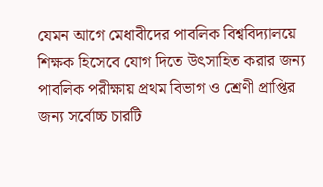যেমন আগে মেধাবীদের পাবলিক বিশ্ববিদ্যালয়ে শিক্ষক হিসেবে যোগ দিতে উৎসাহিত করার জন্য পাবলিক পরীক্ষায় প্রথম বিভাগ ও শ্রেণী প্রাপ্তির জন্য সর্বোচ্চ চারটি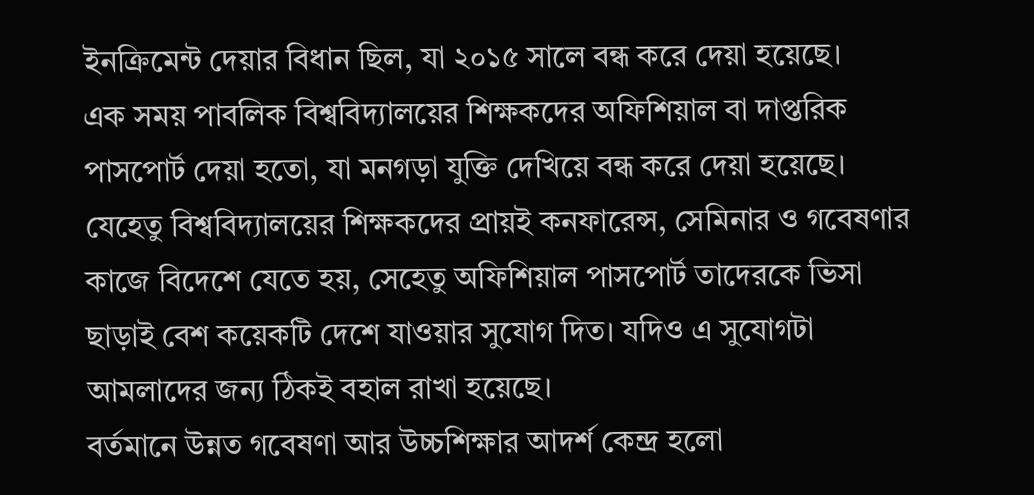ইনক্রিমেন্ট দেয়ার বিধান ছিল, যা ২০১৫ সালে বন্ধ করে দেয়া হয়েছে।
এক সময় পাবলিক বিশ্ববিদ্যালয়ের শিক্ষকদের অফিশিয়াল বা দাপ্তরিক পাসপোর্ট দেয়া হতো, যা মনগড়া যুক্তি দেখিয়ে বন্ধ করে দেয়া হয়েছে। যেহেতু বিশ্ববিদ্যালয়ের শিক্ষকদের প্রায়ই কনফারেন্স, সেমিনার ও গবেষণার কাজে বিদেশে যেতে হয়, সেহেতু অফিশিয়াল পাসপোর্ট তাদেরকে ভিসা ছাড়াই বেশ কয়েকটি দেশে যাওয়ার সুযোগ দিত। যদিও এ সুযোগটা আমলাদের জন্য ঠিকই বহাল রাখা হয়েছে।
বর্তমানে উন্নত গবেষণা আর উচ্চশিক্ষার আদর্শ কেন্দ্র হলো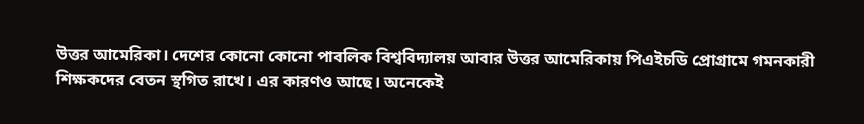উত্তর আমেরিকা। দেশের কোনো কোনো পাবলিক বিশ্ববিদ্যালয় আবার উত্তর আমেরিকায় পিএইচডি প্রোগ্রামে গমনকারী শিক্ষকদের বেতন স্থগিত রাখে। এর কারণও আছে। অনেকেই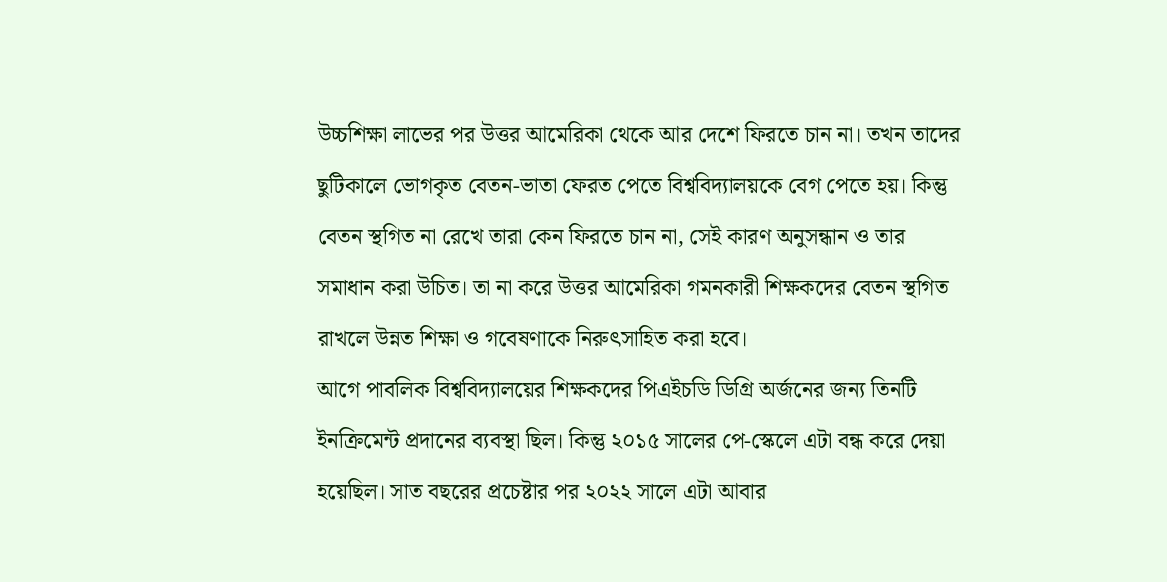উচ্চশিক্ষা লাভের পর উত্তর আমেরিকা থেকে আর দেশে ফিরতে চান না। তখন তাদের ছুটিকালে ভোগকৃত বেতন-ভাতা ফেরত পেতে বিশ্ববিদ্যালয়কে বেগ পেতে হয়। কিন্তু বেতন স্থগিত না রেখে তারা কেন ফিরতে চান না, সেই কারণ অনুসন্ধান ও তার সমাধান করা উচিত। তা না করে উত্তর আমেরিকা গমনকারী শিক্ষকদের বেতন স্থগিত রাখলে উন্নত শিক্ষা ও গবেষণাকে নিরুৎসাহিত করা হবে।
আগে পাবলিক বিশ্ববিদ্যালয়ের শিক্ষকদের পিএইচডি ডিগ্রি অর্জনের জন্য তিনটি ইনক্রিমেন্ট প্রদানের ব্যবস্থা ছিল। কিন্তু ২০১৫ সালের পে-স্কেলে এটা বন্ধ করে দেয়া হয়েছিল। সাত বছরের প্রচেষ্টার পর ২০২২ সালে এটা আবার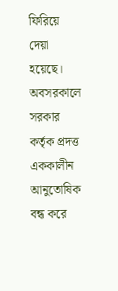ফিরিয়ে দেয়া হয়েছে। অবসরকালে সরকার কর্তৃক প্রদত্ত এককালীন আনুতোষিক বন্ধ করে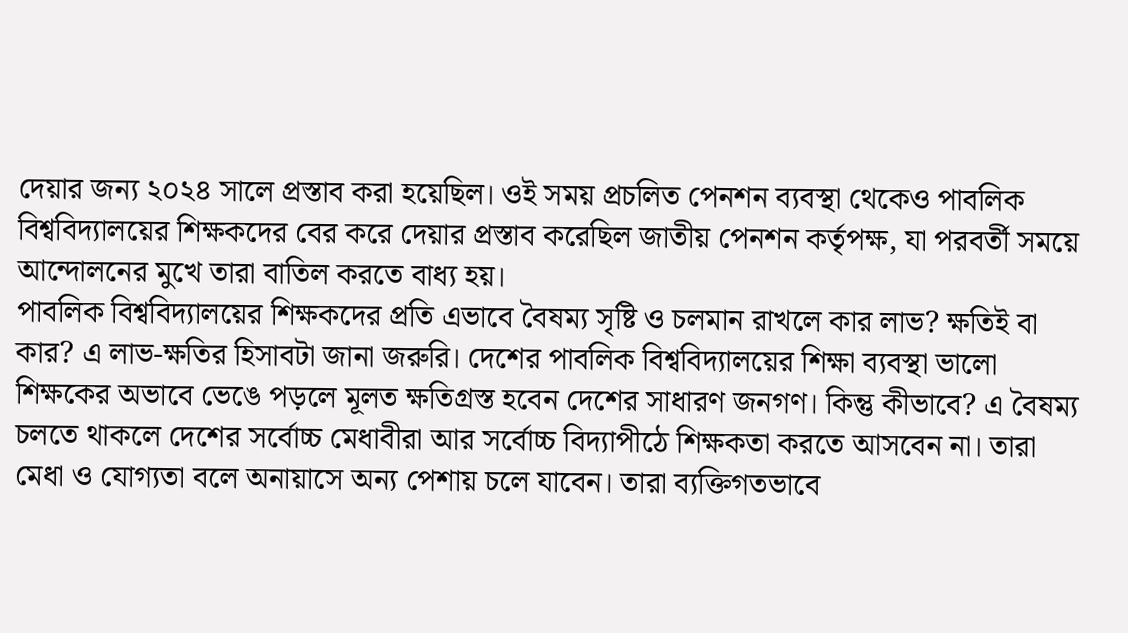দেয়ার জন্য ২০২৪ সালে প্রস্তাব করা হয়েছিল। ওই সময় প্রচলিত পেনশন ব্যবস্থা থেকেও পাবলিক বিশ্ববিদ্যালয়ের শিক্ষকদের বের করে দেয়ার প্রস্তাব করেছিল জাতীয় পেনশন কর্তৃপক্ষ, যা পরবর্তী সময়ে আন্দোলনের মুখে তারা বাতিল করতে বাধ্য হয়।
পাবলিক বিশ্ববিদ্যালয়ের শিক্ষকদের প্রতি এভাবে বৈষম্য সৃষ্টি ও চলমান রাখলে কার লাভ? ক্ষতিই বা কার? এ লাভ-ক্ষতির হিসাবটা জানা জরুরি। দেশের পাবলিক বিশ্ববিদ্যালয়ের শিক্ষা ব্যবস্থা ভালো শিক্ষকের অভাবে ভেঙে পড়লে মূলত ক্ষতিগ্রস্ত হবেন দেশের সাধারণ জনগণ। কিন্তু কীভাবে? এ বৈষম্য চলতে থাকলে দেশের সর্বোচ্চ মেধাবীরা আর সর্বোচ্চ বিদ্যাপীঠে শিক্ষকতা করতে আসবেন না। তারা মেধা ও যোগ্যতা বলে অনায়াসে অন্য পেশায় চলে যাবেন। তারা ব্যক্তিগতভাবে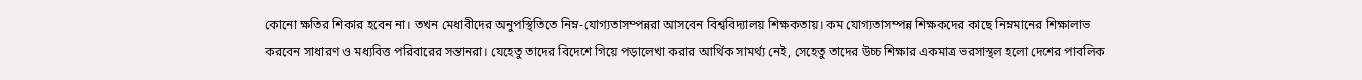কোনো ক্ষতির শিকার হবেন না। তখন মেধাবীদের অনুপস্থিতিতে নিম্ন-যোগ্যতাসম্পন্নরা আসবেন বিশ্ববিদ্যালয় শিক্ষকতায়। কম যোগ্যতাসম্পন্ন শিক্ষকদের কাছে নিম্নমানের শিক্ষালাভ করবেন সাধারণ ও মধ্যবিত্ত পরিবারের সন্তানরা। যেহেতু তাদের বিদেশে গিয়ে পড়ালেখা করার আর্থিক সামর্থ্য নেই, সেহেতু তাদের উচ্চ শিক্ষার একমাত্র ভরসাস্থল হলো দেশের পাবলিক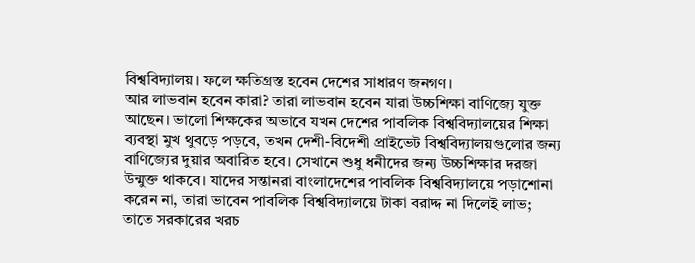বিশ্ববিদ্যালয়। ফলে ক্ষতিগ্রস্ত হবেন দেশের সাধারণ জনগণ।
আর লাভবান হবেন কারা? তারা লাভবান হবেন যারা উচ্চশিক্ষা বাণিজ্যে যুক্ত আছেন। ভালো শিক্ষকের অভাবে যখন দেশের পাবলিক বিশ্ববিদ্যালয়ের শিক্ষা ব্যবস্থা মুখ থুবড়ে পড়বে, তখন দেশী-বিদেশী প্রাইভেট বিশ্ববিদ্যালয়গুলোর জন্য বাণিজ্যের দুয়ার অবারিত হবে। সেখানে শুধু ধনীদের জন্য উচ্চশিক্ষার দরজা উন্মুক্ত থাকবে। যাদের সন্তানরা বাংলাদেশের পাবলিক বিশ্ববিদ্যালয়ে পড়াশোনা করেন না, তারা ভাবেন পাবলিক বিশ্ববিদ্যালয়ে টাকা বরাদ্দ না দিলেই লাভ; তাতে সরকারের খরচ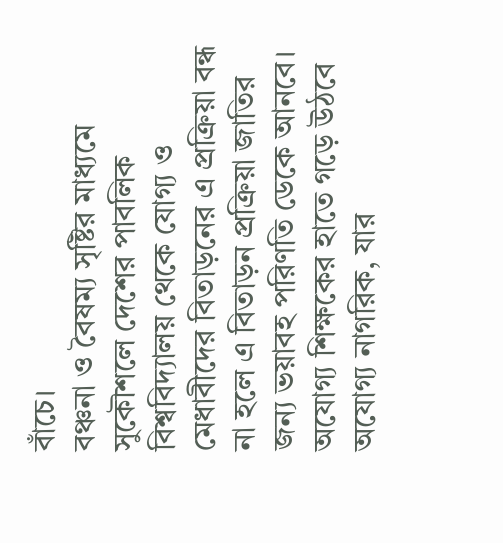বাঁচে।
বঞ্চনা ও বৈষম্য সৃষ্টির মাধ্যমে সুকৌশলে দেশের পাবলিক বিশ্ববিদ্যালয় থেকে যোগ্য ও মেধাবীদের বিতাড়নের এ প্রক্রিয়া বন্ধ না হলে এ বিতাড়ন প্রক্রিয়া জাতির জন্য ভয়াবহ পরিণতি ডেকে আনবে। অযোগ্য শিক্ষকের হাতে গড়ে উঠবে অযোগ্য নাগরিক, যার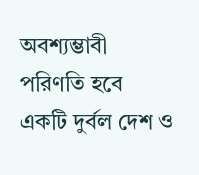অবশ্যম্ভাবী পরিণতি হবে একটি দুর্বল দেশ ও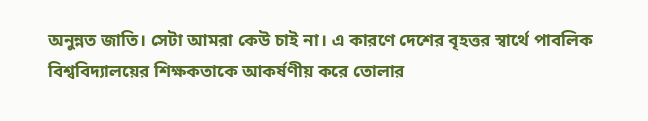অনুন্নত জাতি। সেটা আমরা কেউ চাই না। এ কারণে দেশের বৃহত্তর স্বার্থে পাবলিক বিশ্ববিদ্যালয়ের শিক্ষকতাকে আকর্ষণীয় করে তোলার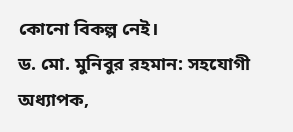কোনো বিকল্প নেই।
ড. মো. মুনিবুর রহমান: সহযোগী অধ্যাপক,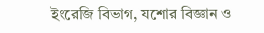ইংরেজি বিভাগ, যশোর বিজ্ঞান ও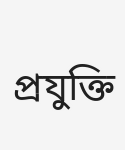প্রযুক্তি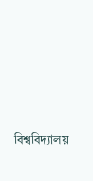বিশ্ববিদ্যালয়